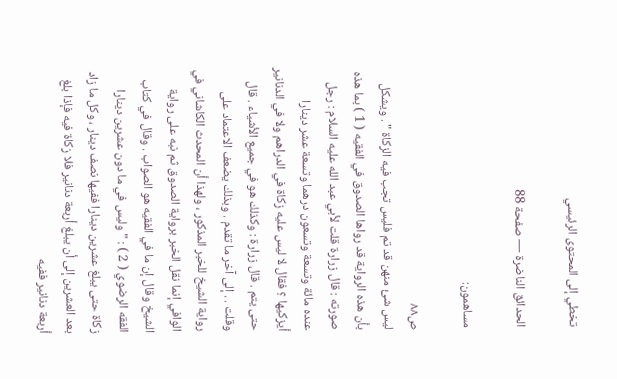تخطي إلى المحتوى الرئيسي

الحدائق الناضرة — صفحة 88

مساهمون:

ص٨٨
ليس شئ منهن قد تم فليس تجب فيه الزكاة " . ويشكل بأن هذه الرواية قد رواها الصدوق في الفقيه ( 1 ) بما هذه صورته : قال زرارة قلت لأبي عبد الله عليه السلام : رجل عنده مائة وتسعة وتسعون درهما وتسعة عشر دينارا أيزكيها ؟ فقال لا ليس عليه زكاة في الدراهم ولا في الدنانير حتى يتم . قال زرارة : وكذلك هو في جميع الأشياء . قال وقلت . . إلى آخر ما تقدم . وبذلك يضعف الاعتماد على رواية الشيخ للخبر المذكور ، ولهذا أن المحدث الكاشاني في الوافي إنما نقل الخبر برواية الصدوق ثم نبه على رواية الشيخ وقال إن ما في الفقيه هو الصواب . وقال في كتاب الفقه الرضوي ( 2 ) : " وليس في ما دون عشرين دينارا زكاة حتى يبلغ عشرين دينارا ففيها نصف دينار ، وكل ما زاد بعد العشرين إلى أن يبلغ أربعة دنانير فلا زكاة فيه فإذا بلغ أربعة دنانير ففيه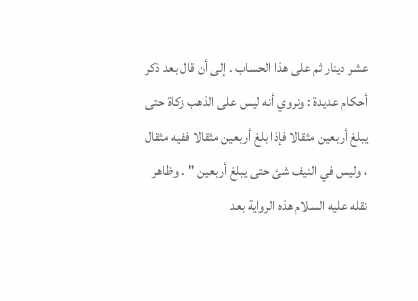عشر دينار ثم على هذا الحساب . إلى أن قال بعد ذكر أحكام عديدة : ونروي أنه ليس على الذهب زكاة حتى يبلغ أربعين مثقالا فإذا بلغ أربعين مثقالا ففيه مثقال ، وليس في النيف شئ حتى يبلغ أربعين " . وظاهر نقله عليه السلام هذه الرواية بعد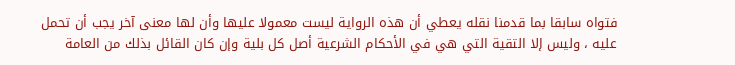فتواه سابقا بما قدمنا نقله يعطي أن هذه الرواية ليست معمولا عليها وأن لها معنى آخر يجب أن تحمل عليه ، وليس إلا التقية التي هي في الأحكام الشرعية أصل كل بلية وإن كان القائل بذلك من العامة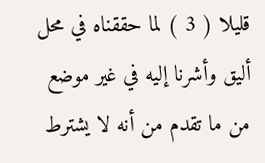قليلا ( 3 ) لما حققناه في محل أليق وأشرنا إليه في غير موضع من ما تقدم من أنه لا يشترط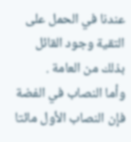عندنا في الحمل على التقية وجود القائل بذلك من العامة .
وأما النصاب في الفضة فإن النصاب الأول مائتا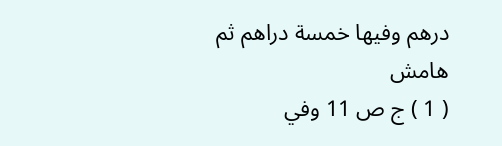درهم وفيها خمسة دراهم ثم
هامش
( 1 ) ج ص 11 وفي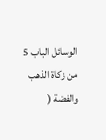الوسائل الباب 5 من زكاة الذهب والفضة (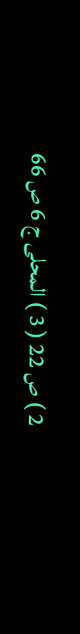2 ) ص 22 ( 3 ) المحلى ج 6 ص 66